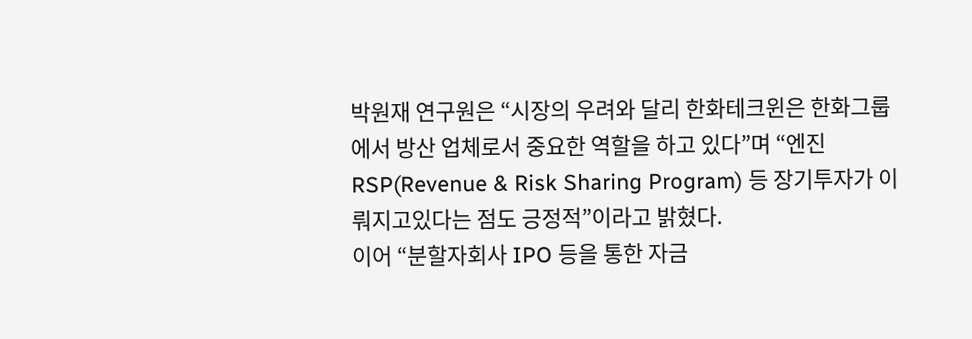박원재 연구원은 “시장의 우려와 달리 한화테크윈은 한화그룹에서 방산 업체로서 중요한 역할을 하고 있다”며 “엔진 RSP(Revenue & Risk Sharing Program) 등 장기투자가 이뤄지고있다는 점도 긍정적”이라고 밝혔다.
이어 “분할자회사 IPO 등을 통한 자금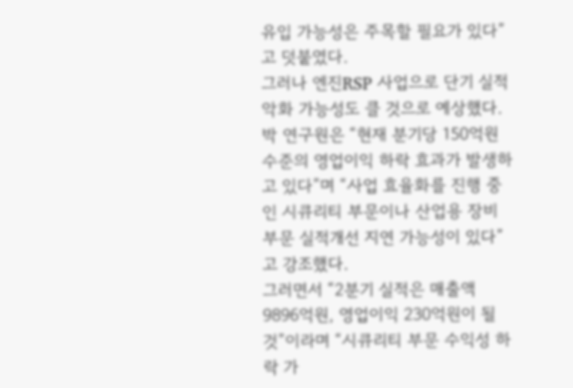유입 가능성은 주목할 필요가 있다”고 덧붙였다.
그러나 엔진RSP 사업으로 단기 실적 악화 가능성도 클 것으로 예상했다. 박 연구원은 “현재 분기당 150억원 수준의 영업이익 하락 효과가 발생하고 있다”며 “사업 효율화를 진행 중인 시큐리티 부문이나 산업용 장비 부문 실적개선 지연 가능성이 있다”고 강조했다.
그러면서 “2분기 실적은 매출액 9896억원, 영업이익 230억원이 될 것”이라며 “시큐리티 부문 수익성 하락 가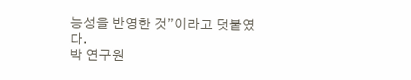능성을 반영한 것”이라고 덧붙였다.
박 연구원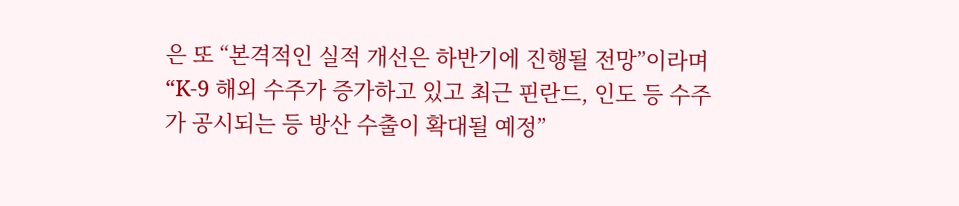은 또 “본격적인 실적 개선은 하반기에 진행될 전망”이라며 “K-9 해외 수주가 증가하고 있고 최근 핀란드, 인도 등 수주가 공시되는 등 방산 수출이 확대될 예정”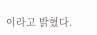이라고 밝혔다.